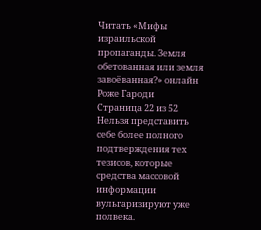Читать «Мифы израильской пропаганды. Земля обетованная или земля завоёванная?» онлайн
Роже Гароди
Страница 22 из 52
Нельзя представить себе более полного подтверждения тех тезисов, которые средства массовой информации вульгаризируют уже полвека.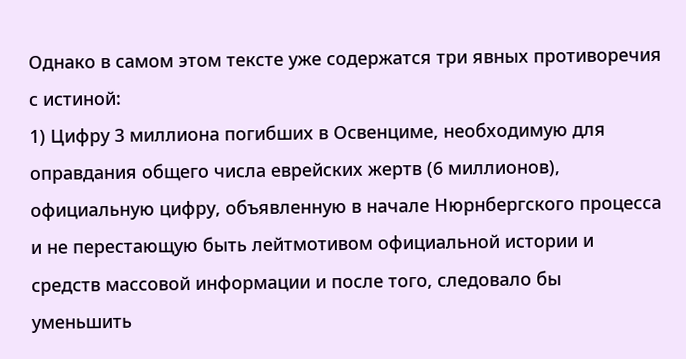Однако в самом этом тексте уже содержатся три явных противоречия с истиной:
1) Цифру 3 миллиона погибших в Освенциме, необходимую для оправдания общего числа еврейских жертв (6 миллионов), официальную цифру, объявленную в начале Нюрнбергского процесса и не перестающую быть лейтмотивом официальной истории и средств массовой информации и после того, следовало бы уменьшить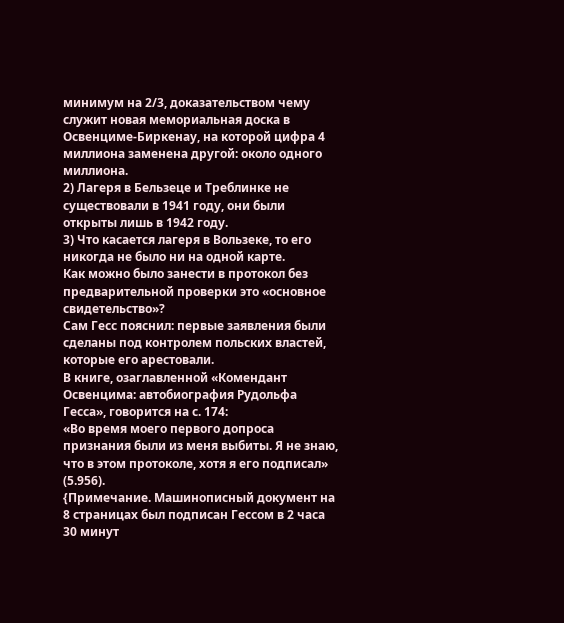минимум на 2/3, доказательством чему служит новая мемориальная доска в Освенциме-Биркенау, на которой цифра 4 миллиона заменена другой: около одного миллиона.
2) Лагеря в Бельзеце и Треблинке не существовали в 1941 году, они были открыты лишь в 1942 году.
3) Что касается лагеря в Вользеке, то его никогда не было ни на одной карте.
Как можно было занести в протокол без предварительной проверки это «основное свидетельство»?
Сам Гесс пояснил: первые заявления были сделаны под контролем польских властей, которые его арестовали.
В книге, озаглавленной «Комендант Освенцима: автобиография Рудольфа Гесса», говорится на с. 174:
«Во время моего первого допроса признания были из меня выбиты. Я не знаю, что в этом протоколе, хотя я его подписал» (5.956).
{Примечание. Машинописный документ на 8 страницах был подписан Гессом в 2 часа 30 минут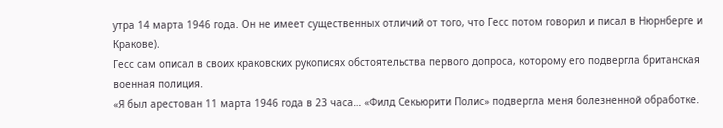утра 14 марта 1946 года. Он не имеет существенных отличий от того, что Гесс потом говорил и писал в Нюрнберге и Кракове).
Гесс сам описал в своих краковских рукописях обстоятельства первого допроса, которому его подвергла британская военная полиция.
«Я был арестован 11 марта 1946 года в 23 часа… «Филд Секьюрити Полис» подвергла меня болезненной обработке.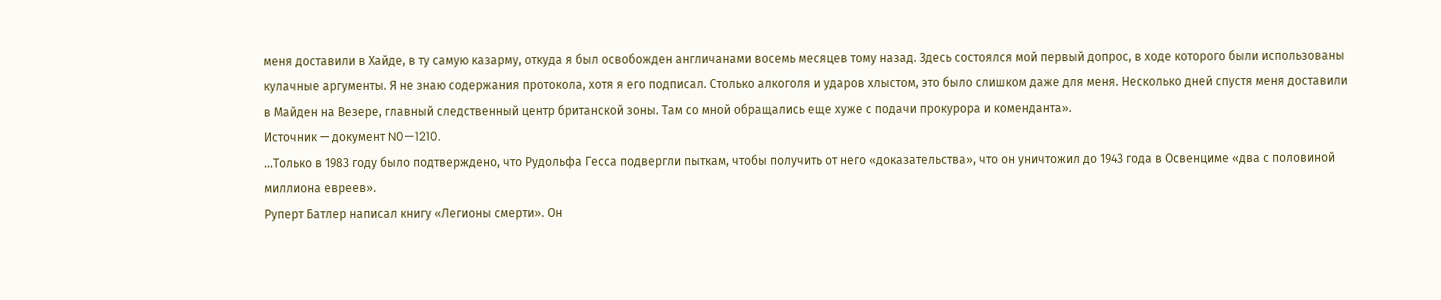меня доставили в Хайде, в ту самую казарму, откуда я был освобожден англичанами восемь месяцев тому назад. Здесь состоялся мой первый допрос, в ходе которого были использованы кулачные аргументы. Я не знаю содержания протокола, хотя я его подписал. Столько алкоголя и ударов хлыстом, это было слишком даже для меня. Несколько дней спустя меня доставили в Майден на Везере, главный следственный центр британской зоны. Там со мной обращались еще хуже с подачи прокурора и коменданта».
Источник — документ N0—1210.
…Только в 1983 году было подтверждено, что Рудольфа Гесса подвергли пыткам, чтобы получить от него «доказательства», что он уничтожил до 1943 года в Освенциме «два с половиной миллиона евреев».
Руперт Батлер написал книгу «Легионы смерти». Он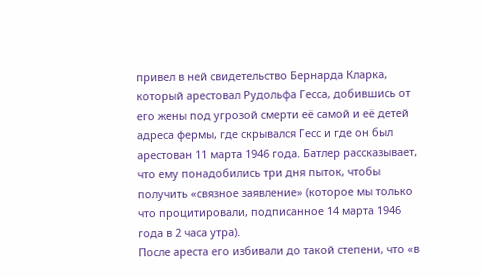привел в ней свидетельство Бернарда Кларка, который арестовал Рудольфа Гесса, добившись от его жены под угрозой смерти её самой и её детей адреса фермы, где скрывался Гесс и где он был арестован 11 марта 1946 года. Батлер рассказывает, что ему понадобились три дня пыток, чтобы получить «связное заявление» (которое мы только что процитировали, подписанное 14 марта 1946 года в 2 часа утра).
После ареста его избивали до такой степени, что «в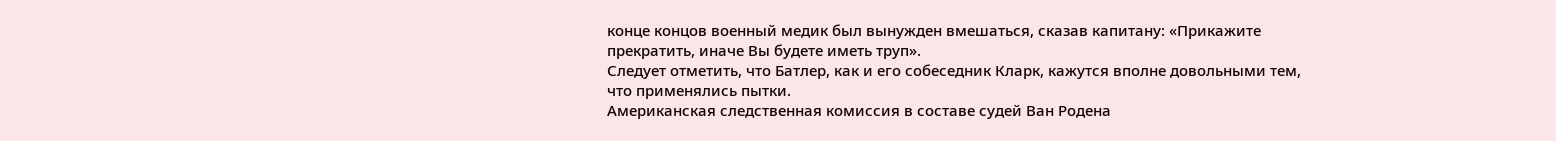конце концов военный медик был вынужден вмешаться, сказав капитану: «Прикажите прекратить, иначе Вы будете иметь труп».
Следует отметить, что Батлер, как и его собеседник Кларк, кажутся вполне довольными тем, что применялись пытки.
Американская следственная комиссия в составе судей Ван Родена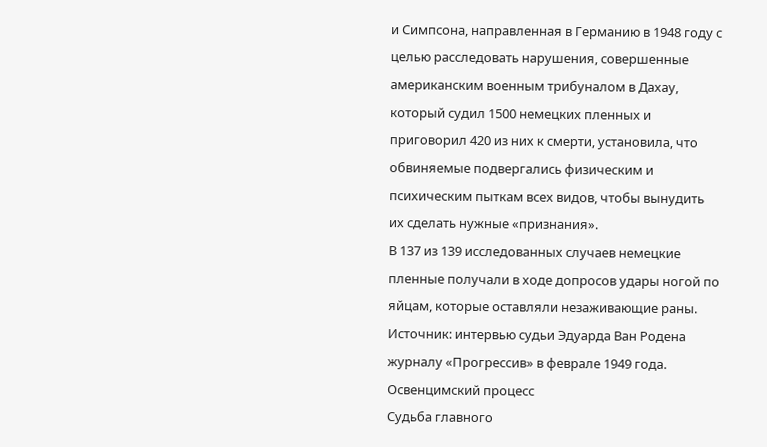и Симпсона, направленная в Германию в 1948 году с целью расследовать нарушения, совершенные американским военным трибуналом в Дахау, который судил 1500 немецких пленных и приговорил 420 из них к смерти, установила, что обвиняемые подвергались физическим и психическим пыткам всех видов, чтобы вынудить их сделать нужные «признания».
В 137 из 139 исследованных случаев немецкие пленные получали в ходе допросов удары ногой по яйцам, которые оставляли незаживающие раны.
Источник: интервью судьи Эдуарда Ван Родена журналу «Прогрессив» в феврале 1949 года.
Освенцимский процесс
Судьба главного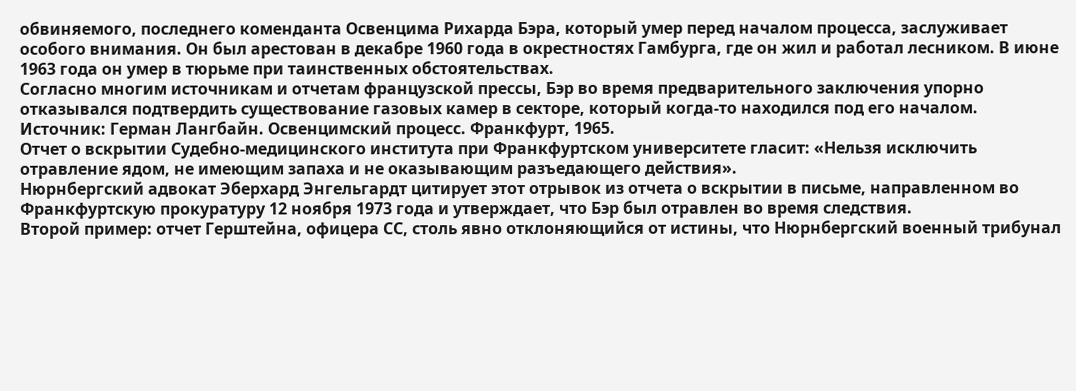обвиняемого, последнего коменданта Освенцима Рихарда Бэра, который умер перед началом процесса, заслуживает особого внимания. Он был арестован в декабре 1960 года в окрестностях Гамбурга, где он жил и работал лесником. В июне 1963 года он умер в тюрьме при таинственных обстоятельствах.
Согласно многим источникам и отчетам французской прессы, Бэр во время предварительного заключения упорно отказывался подтвердить существование газовых камер в секторе, который когда-то находился под его началом.
Источник: Герман Лангбайн. Освенцимский процесс. Франкфурт, 1965.
Отчет о вскрытии Судебно-медицинского института при Франкфуртском университете гласит: «Нельзя исключить отравление ядом, не имеющим запаха и не оказывающим разъедающего действия».
Нюрнбергский адвокат Эберхард Энгельгардт цитирует этот отрывок из отчета о вскрытии в письме, направленном во Франкфуртскую прокуратуру 12 ноября 1973 года и утверждает, что Бэр был отравлен во время следствия.
Второй пример: отчет Герштейна, офицера СС, столь явно отклоняющийся от истины, что Нюрнбергский военный трибунал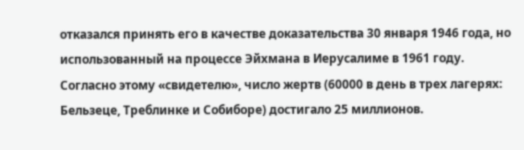отказался принять его в качестве доказательства 30 января 1946 года, но использованный на процессе Эйхмана в Иерусалиме в 1961 году.
Согласно этому «свидетелю», число жертв (60000 в день в трех лагерях: Бельзеце, Треблинке и Собиборе) достигало 25 миллионов.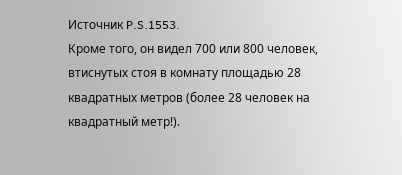Источник P.S.1553.
Кроме того, он видел 700 или 800 человек, втиснутых стоя в комнату площадью 28 квадратных метров (более 28 человек на квадратный метр!).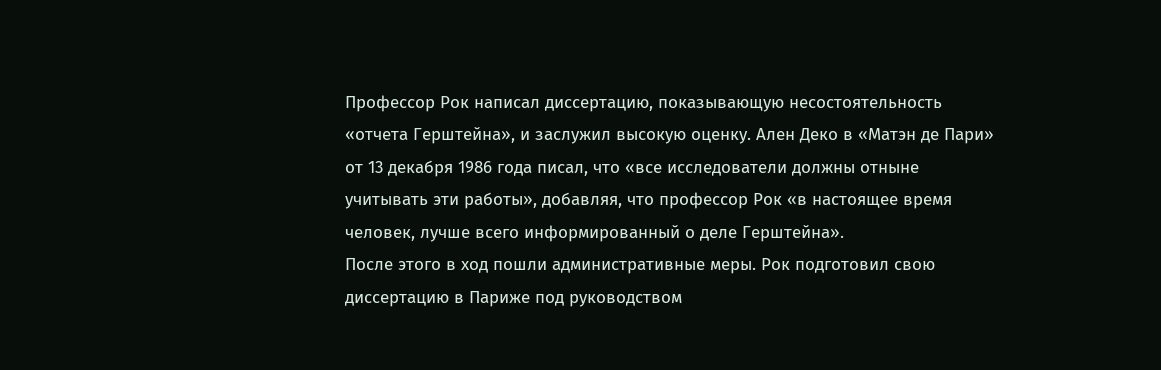Профессор Рок написал диссертацию, показывающую несостоятельность «отчета Герштейна», и заслужил высокую оценку. Ален Деко в «Матэн де Пари» от 13 декабря 1986 года писал, что «все исследователи должны отныне учитывать эти работы», добавляя, что профессор Рок «в настоящее время человек, лучше всего информированный о деле Герштейна».
После этого в ход пошли административные меры. Рок подготовил свою диссертацию в Париже под руководством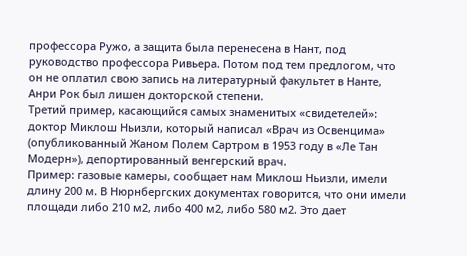профессора Ружо, а защита была перенесена в Нант, под руководство профессора Ривьера. Потом под тем предлогом, что он не оплатил свою запись на литературный факультет в Нанте, Анри Рок был лишен докторской степени.
Третий пример, касающийся самых знаменитых «свидетелей»: доктор Миклош Ньизли, который написал «Врач из Освенцима» (опубликованный Жаном Полем Сартром в 1953 году в «Ле Тан Модерн»), депортированный венгерский врач.
Пример: газовые камеры, сообщает нам Миклош Ньизли, имели длину 200 м. В Нюрнбергских документах говорится, что они имели площади либо 210 м2, либо 400 м2, либо 580 м2. Это дает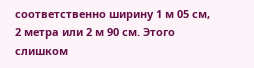соответственно ширину 1 м 05 см, 2 метра или 2 м 90 см. Этого слишком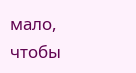мало, чтобы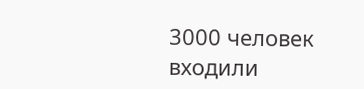3000 человек входили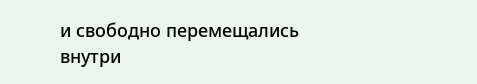и свободно перемещались внутри